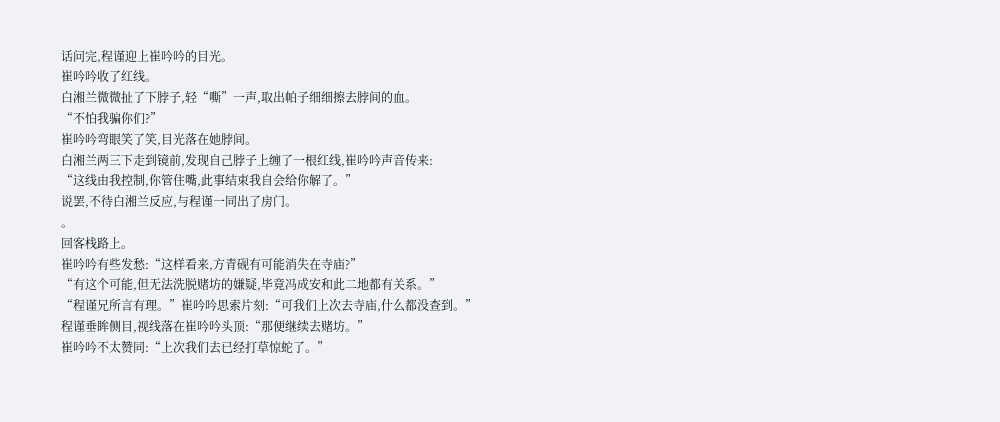话问完,程谨迎上崔吟吟的目光。
崔吟吟收了红线。
白湘兰微微扯了下脖子,轻“嘶”一声,取出帕子细细擦去脖间的血。
“不怕我骗你们?”
崔吟吟弯眼笑了笑,目光落在她脖间。
白湘兰两三下走到镜前,发现自己脖子上缠了一根红线,崔吟吟声音传来:
“这线由我控制,你管住嘴,此事结束我自会给你解了。”
说罢,不待白湘兰反应,与程谨一同出了房门。
。
回客栈路上。
崔吟吟有些发愁:“这样看来,方青砚有可能消失在寺庙?”
“有这个可能,但无法洗脱赌坊的嫌疑,毕竟冯成安和此二地都有关系。”
“程谨兄所言有理。”崔吟吟思索片刻:“可我们上次去寺庙,什么都没查到。”
程谨垂眸侧目,视线落在崔吟吟头顶:“那便继续去赌坊。”
崔吟吟不太赞同:“上次我们去已经打草惊蛇了。”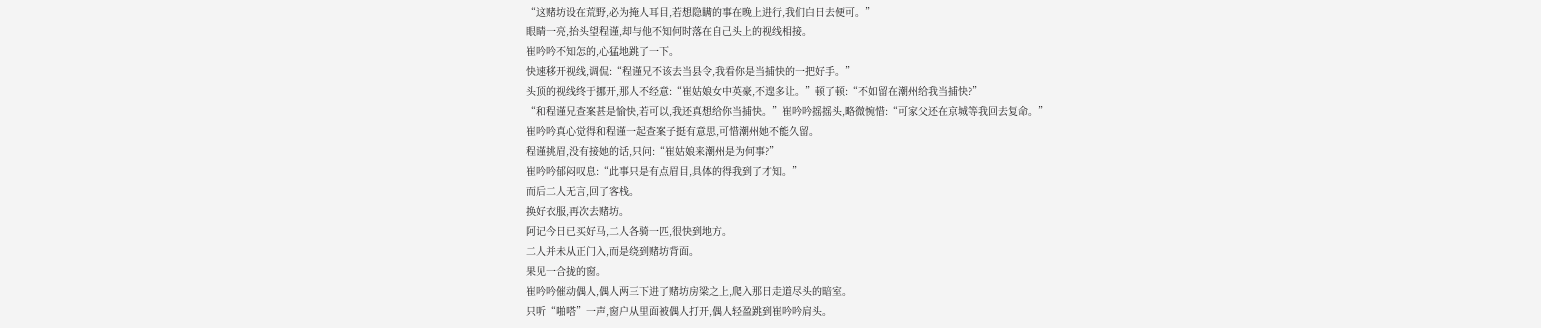“这赌坊设在荒野,必为掩人耳目,若想隐瞒的事在晚上进行,我们白日去便可。”
眼睛一亮,抬头望程谨,却与他不知何时落在自己头上的视线相接。
崔吟吟不知怎的,心猛地跳了一下。
快速移开视线,调侃:“程谨兄不该去当县令,我看你是当捕快的一把好手。”
头顶的视线终于挪开,那人不经意:“崔姑娘女中英豪,不遑多让。”顿了顿:“不如留在潮州给我当捕快?”
“和程谨兄查案甚是愉快,若可以,我还真想给你当捕快。”崔吟吟摇摇头,略微惋惜:“可家父还在京城等我回去复命。”
崔吟吟真心觉得和程谨一起查案子挺有意思,可惜潮州她不能久留。
程谨挑眉,没有接她的话,只问:“崔姑娘来潮州是为何事?”
崔吟吟郁闷叹息:“此事只是有点眉目,具体的得我到了才知。”
而后二人无言,回了客栈。
换好衣服,再次去赌坊。
阿记今日已买好马,二人各骑一匹,很快到地方。
二人并未从正门入,而是绕到赌坊背面。
果见一合拢的窗。
崔吟吟催动偶人,偶人两三下进了赌坊房梁之上,爬入那日走道尽头的暗室。
只听“啪嗒”一声,窗户从里面被偶人打开,偶人轻盈跳到崔吟吟肩头。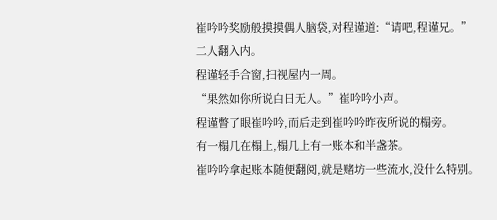崔吟吟奖励般摸摸偶人脑袋,对程谨道:“请吧,程谨兄。”
二人翻入内。
程谨轻手合窗,扫视屋内一周。
“果然如你所说白日无人。”崔吟吟小声。
程谨瞥了眼崔吟吟,而后走到崔吟吟昨夜所说的榻旁。
有一榻几在榻上,榻几上有一账本和半盏茶。
崔吟吟拿起账本随便翻阅,就是赌坊一些流水,没什么特别。